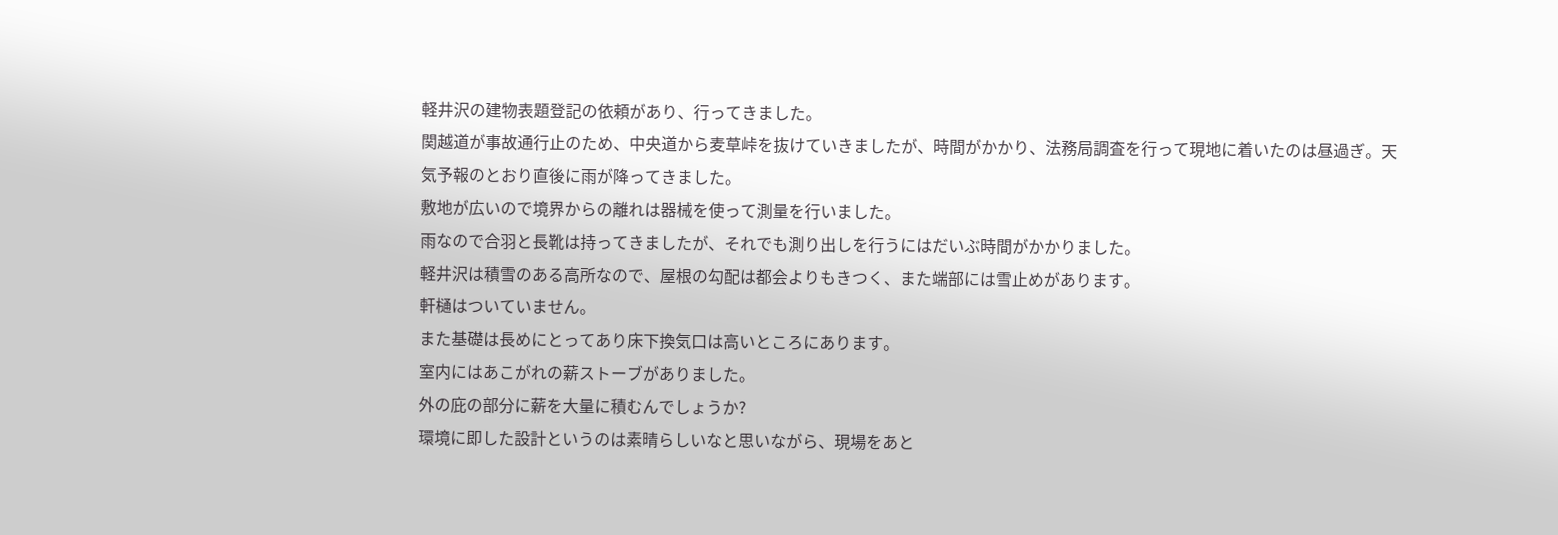軽井沢の建物表題登記の依頼があり、行ってきました。
関越道が事故通行止のため、中央道から麦草峠を抜けていきましたが、時間がかかり、法務局調査を行って現地に着いたのは昼過ぎ。天気予報のとおり直後に雨が降ってきました。
敷地が広いので境界からの離れは器械を使って測量を行いました。
雨なので合羽と長靴は持ってきましたが、それでも測り出しを行うにはだいぶ時間がかかりました。
軽井沢は積雪のある高所なので、屋根の勾配は都会よりもきつく、また端部には雪止めがあります。
軒樋はついていません。
また基礎は長めにとってあり床下換気口は高いところにあります。
室内にはあこがれの薪ストーブがありました。
外の庇の部分に薪を大量に積むんでしょうか?
環境に即した設計というのは素晴らしいなと思いながら、現場をあと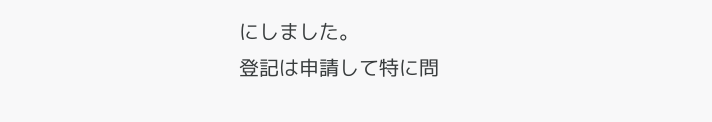にしました。
登記は申請して特に問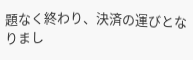題なく終わり、決済の運びとなりまし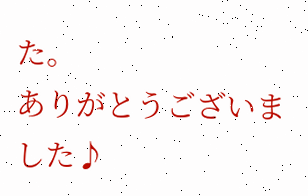た。
ありがとうございました♪